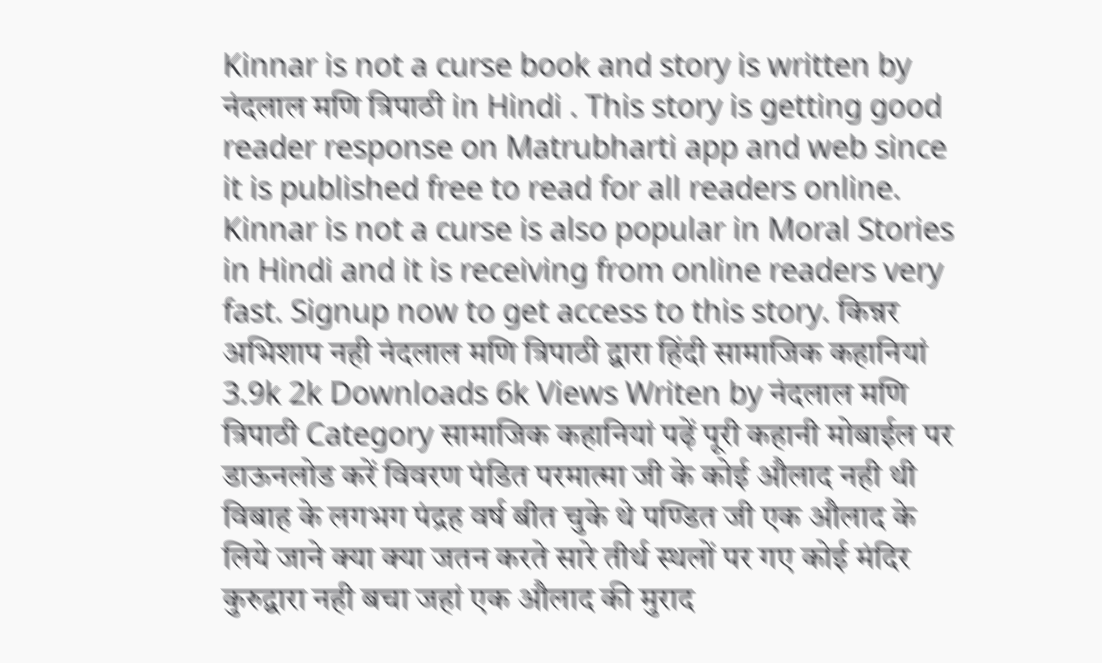Kinnar is not a curse book and story is written by नंदलाल मणि त्रिपाठी in Hindi . This story is getting good reader response on Matrubharti app and web since it is published free to read for all readers online. Kinnar is not a curse is also popular in Moral Stories in Hindi and it is receiving from online readers very fast. Signup now to get access to this story. किन्नर अभिशाप नही नंदलाल मणि त्रिपाठी द्वारा हिंदी सामाजिक कहानियां 3.9k 2k Downloads 6k Views Writen by नंदलाल मणि त्रिपाठी Category सामाजिक कहानियां पढ़ें पूरी कहानी मोबाईल पर डाऊनलोड करें विवरण पंडित परमात्मा जी के कोई औलाद नही थी विबाह के लगभग पंद्रह वर्ष बीत चुके थे पण्डित जी एक औलाद के लिये जाने क्या क्या जतन करते सारे तीर्थ स्थलों पर गए कोई मंदिर कुरुद्वारा नही बचा जहां एक औलाद की मुराद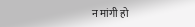न मांगी हो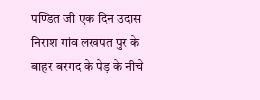पण्डित जी एक दिन उदास निराश गांव लखपत पुर के बाहर बरगद के पेड़ के नीचे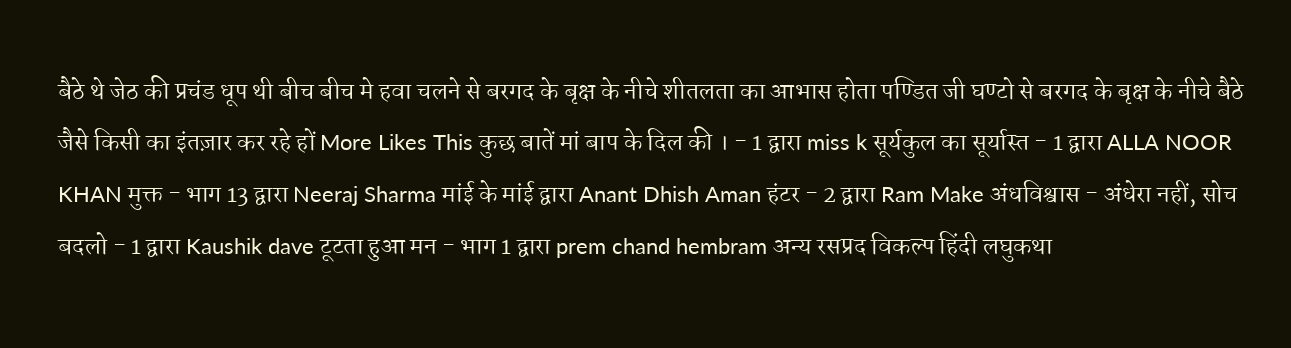बैठे थे जेठ की प्रचंड धूप थी बीच बीच मे हवा चलने से बरगद के बृक्ष के नीचे शीतलता का आभास होता पण्डित जी घण्टो से बरगद के बृक्ष के नीचे बैठे जैसे किसी का इंतज़ार कर रहे हों More Likes This कुछ बातें मां बाप के दिल की । - 1 द्वारा miss k सूर्यकुल का सूर्यास्त - 1 द्वारा ALLA NOOR KHAN मुक्त - भाग 13 द्वारा Neeraj Sharma मांई के मांई द्वारा Anant Dhish Aman हंटर - 2 द्वारा Ram Make अंधविश्वास - अंधेरा नहीं, सोच बदलो - 1 द्वारा Kaushik dave टूटता हुआ मन - भाग 1 द्वारा prem chand hembram अन्य रसप्रद विकल्प हिंदी लघुकथा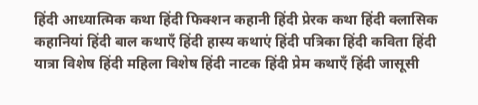हिंदी आध्यात्मिक कथा हिंदी फिक्शन कहानी हिंदी प्रेरक कथा हिंदी क्लासिक कहानियां हिंदी बाल कथाएँ हिंदी हास्य कथाएं हिंदी पत्रिका हिंदी कविता हिंदी यात्रा विशेष हिंदी महिला विशेष हिंदी नाटक हिंदी प्रेम कथाएँ हिंदी जासूसी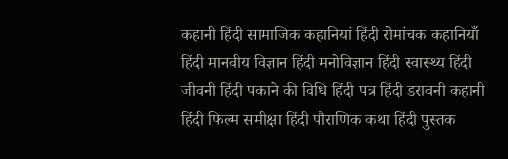कहानी हिंदी सामाजिक कहानियां हिंदी रोमांचक कहानियाँ हिंदी मानवीय विज्ञान हिंदी मनोविज्ञान हिंदी स्वास्थ्य हिंदी जीवनी हिंदी पकाने की विधि हिंदी पत्र हिंदी डरावनी कहानी हिंदी फिल्म समीक्षा हिंदी पौराणिक कथा हिंदी पुस्तक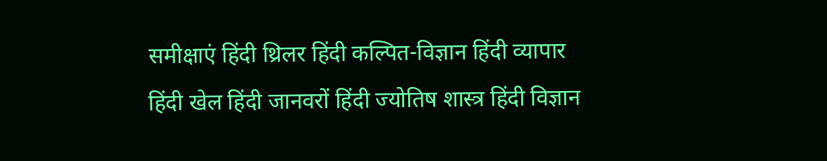समीक्षाएं हिंदी थ्रिलर हिंदी कल्पित-विज्ञान हिंदी व्यापार हिंदी खेल हिंदी जानवरों हिंदी ज्योतिष शास्त्र हिंदी विज्ञान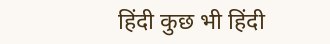हिंदी कुछ भी हिंदी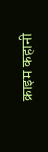क्राइम कहानी